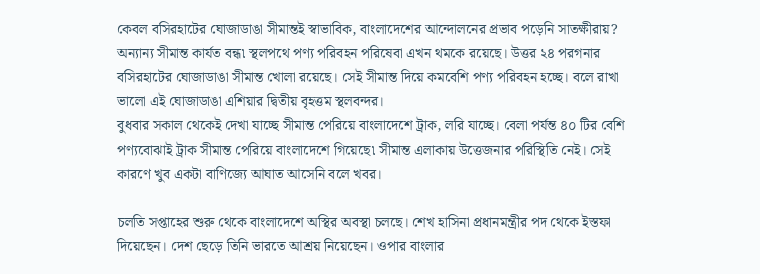কেবল বসিরহাটের ঘোজাডাঙা সীমান্তই স্বাভাবিক, বাংলাদেশের আন্দোলনের প্রভাব পড়েনি সাতক্ষীরায়?
অন্যান্য সীমান্ত কার্যত বন্ধ৷ স্থলপথে পণ্য পরিবহন পরিষেবা এখন থমকে রয়েছে। উত্তর ২৪ পরগনার বসিরহাটের ঘোজাডাঙা সীমান্ত খোলা রয়েছে। সেই সীমান্ত দিয়ে কমবেশি পণ্য পরিবহন হচ্ছে। বলে রাখা ভালো এই ঘোজাডাঙা এশিয়ার দ্বিতীয় বৃহত্তম স্থলবন্দর।
বুধবার সকাল থেকেই দেখা যাচ্ছে সীমান্ত পেরিয়ে বাংলাদেশে ট্রাক, লরি যাচ্ছে। বেলা পর্যন্ত ৪০ টির বেশি পণ্যবোঝাই ট্রাক সীমান্ত পেরিয়ে বাংলাদেশে গিয়েছে৷ সীমান্ত এলাকায় উত্তেজনার পরিস্থিতি নেই। সেই কারণে খুব একটা বাণিজ্যে আঘাত আসেনি বলে খবর।

চলতি সপ্তাহের শুরু থেকে বাংলাদেশে অস্থির অবস্থা চলছে। শেখ হাসিনা প্রধানমন্ত্রীর পদ থেকে ইস্তফা দিয়েছেন। দেশ ছেড়ে তিনি ভারতে আশ্রয় নিয়েছেন। ওপার বাংলার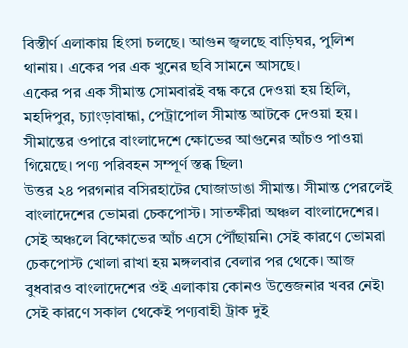বিস্তীর্ণ এলাকায় হিংসা চলছে। আগুন জ্বলছে বাড়িঘর, পুলিশ থানায়। একের পর এক খুনের ছবি সামনে আসছে।
একের পর এক সীমান্ত সোমবারই বন্ধ করে দেওয়া হয় হিলি, মহদিপুর, চ্যাংড়াবান্ধা, পেট্রাপোল সীমান্ত আটকে দেওয়া হয়। সীমান্তের ওপারে বাংলাদেশে ক্ষোভের আগুনের আঁচও পাওয়া গিয়েছে। পণ্য পরিবহন সম্পূর্ণ স্তব্ধ ছিল৷
উত্তর ২৪ পরগনার বসিরহাটের ঘোজাডাঙা সীমান্ত। সীমান্ত পেরলেই বাংলাদেশের ভোমরা চেকপোস্ট। সাতক্ষীরা অঞ্চল বাংলাদেশের। সেই অঞ্চলে বিক্ষোভের আঁচ এসে পৌঁছায়নি৷ সেই কারণে ভোমরা চেকপোস্ট খোলা রাখা হয় মঙ্গলবার বেলার পর থেকে। আজ বুধবারও বাংলাদেশের ওই এলাকায় কোনও উত্তেজনার খবর নেই৷ সেই কারণে সকাল থেকেই পণ্যবাহী ট্রাক দুই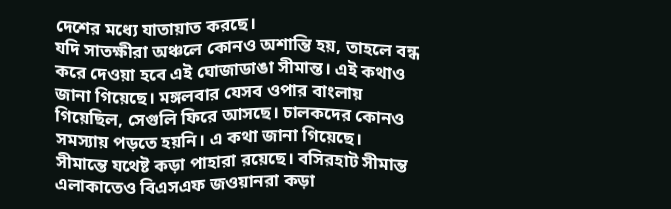দেশের মধ্যে যাতায়াত করছে।
যদি সাতক্ষীরা অঞ্চলে কোনও অশান্তি হয়, তাহলে বন্ধ করে দেওয়া হবে এই ঘোজাডাঙা সীমান্ত। এই কথাও জানা গিয়েছে। মঙ্গলবার যেসব ওপার বাংলায় গিয়েছিল, সেগুলি ফিরে আসছে। চালকদের কোনও সমস্যায় পড়তে হয়নি। এ কথা জানা গিয়েছে।
সীমান্তে যথেষ্ট কড়া পাহারা রয়েছে। বসিরহাট সীমান্ত এলাকাতেও বিএসএফ জওয়ানরা কড়া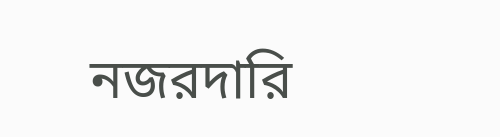নজরদারি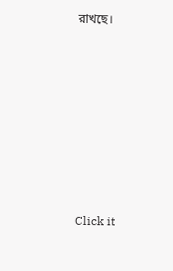রাখছে।












Click it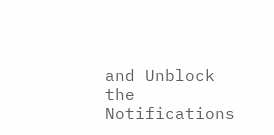and Unblock the Notifications